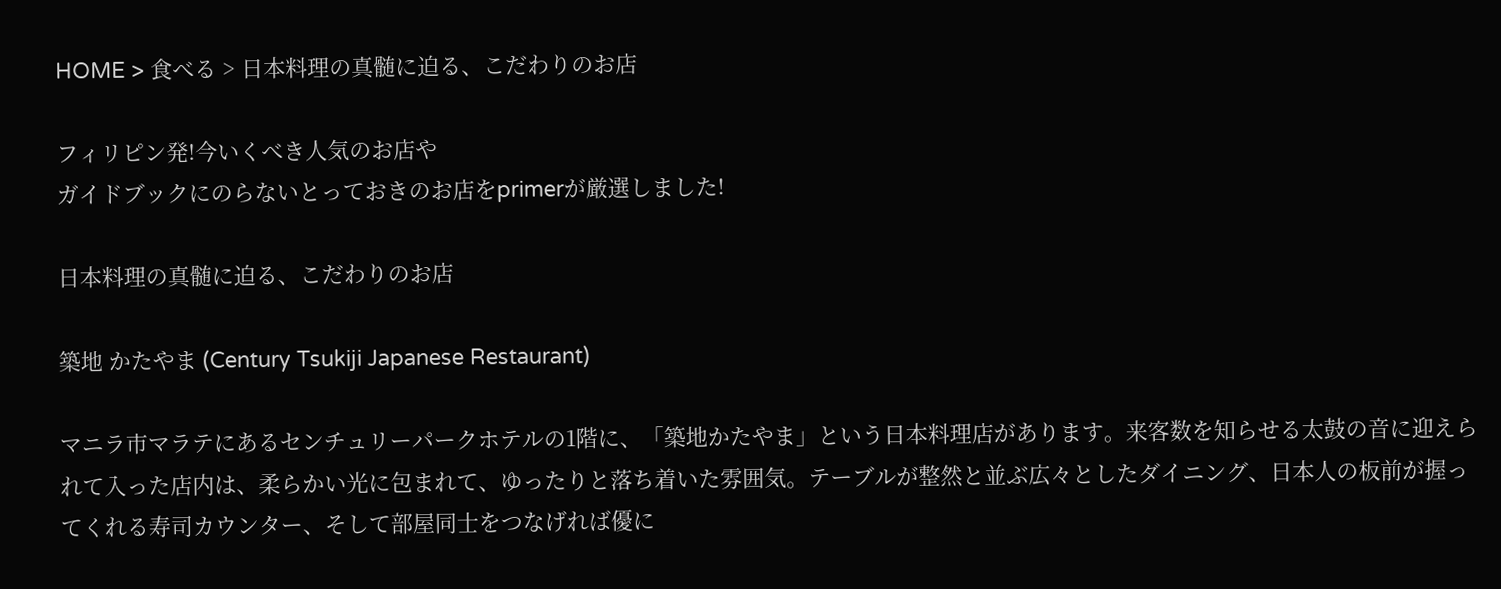HOME > 食べる > 日本料理の真髄に迫る、こだわりのお店

フィリピン発!今いくべき人気のお店や
ガイドブックにのらないとっておきのお店をprimerが厳選しました!

日本料理の真髄に迫る、こだわりのお店

築地 かたやま (Century Tsukiji Japanese Restaurant)

マニラ市マラテにあるセンチュリーパークホテルの1階に、「築地かたやま」という日本料理店があります。来客数を知らせる太鼓の音に迎えられて入った店内は、柔らかい光に包まれて、ゆったりと落ち着いた雰囲気。テーブルが整然と並ぶ広々としたダイニング、日本人の板前が握ってくれる寿司カウンター、そして部屋同士をつなげれば優に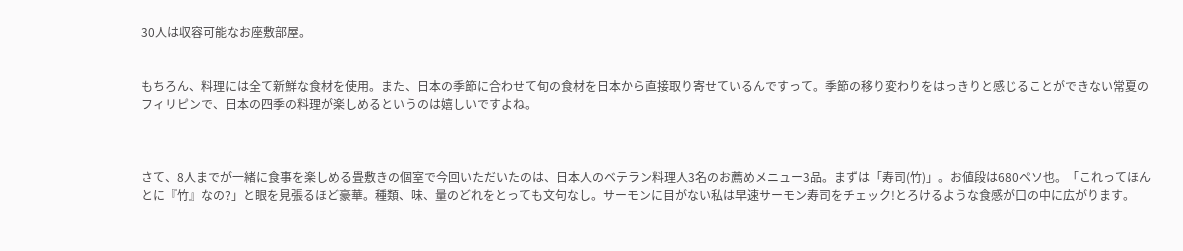30人は収容可能なお座敷部屋。


もちろん、料理には全て新鮮な食材を使用。また、日本の季節に合わせて旬の食材を日本から直接取り寄せているんですって。季節の移り変わりをはっきりと感じることができない常夏のフィリピンで、日本の四季の料理が楽しめるというのは嬉しいですよね。



さて、8人までが一緒に食事を楽しめる畳敷きの個室で今回いただいたのは、日本人のベテラン料理人3名のお薦めメニュー3品。まずは「寿司(竹)」。お値段は680ペソ也。「これってほんとに『竹』なの?」と眼を見張るほど豪華。種類、味、量のどれをとっても文句なし。サーモンに目がない私は早速サーモン寿司をチェック!とろけるような食感が口の中に広がります。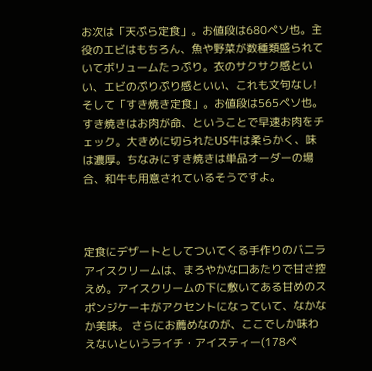お次は「天ぷら定食」。お値段は680ペソ也。主役のエビはもちろん、魚や野菜が数種類盛られていてボリュームたっぷり。衣のサクサク感といい、エビのぷりぷり感といい、これも文句なし!そして「すき焼き定食」。お値段は565ペソ也。すき焼きはお肉が命、ということで早速お肉をチェック。大きめに切られたUS牛は柔らかく、味は濃厚。ちなみにすき焼きは単品オーダーの場合、和牛も用意されているそうですよ。



定食にデザートとしてついてくる手作りのバニラアイスクリームは、まろやかな口あたりで甘さ控えめ。アイスクリームの下に敷いてある甘めのスポンジケーキがアクセントになっていて、なかなか美味。 さらにお薦めなのが、ここでしか味わえないというライチ・アイスティー(178ペ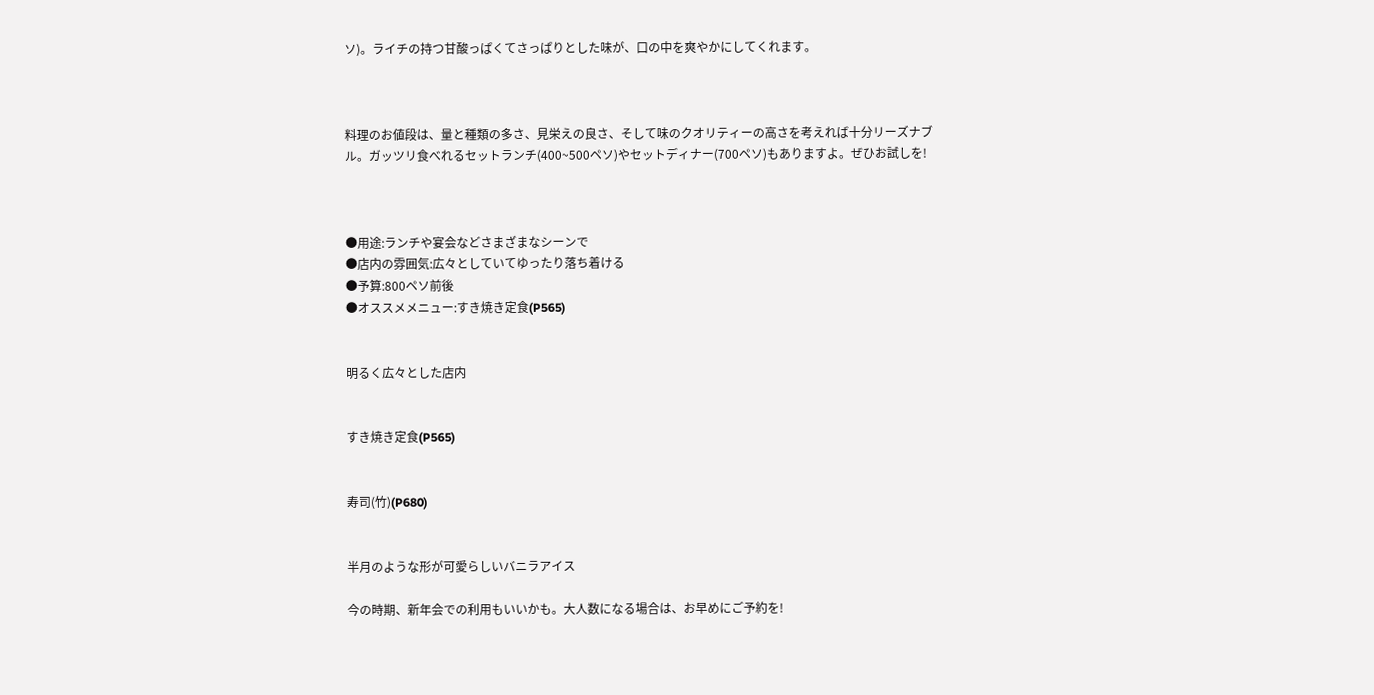ソ)。ライチの持つ甘酸っぱくてさっぱりとした味が、口の中を爽やかにしてくれます。



料理のお値段は、量と種類の多さ、見栄えの良さ、そして味のクオリティーの高さを考えれば十分リーズナブル。ガッツリ食べれるセットランチ(400~500ペソ)やセットディナー(700ペソ)もありますよ。ぜひお試しを!



●用途:ランチや宴会などさまざまなシーンで
●店内の雰囲気:広々としていてゆったり落ち着ける
●予算:800ペソ前後
●オススメメニュー:すき焼き定食(P565)


明るく広々とした店内


すき焼き定食(P565)


寿司(竹)(P680)


半月のような形が可愛らしいバニラアイス

今の時期、新年会での利用もいいかも。大人数になる場合は、お早めにご予約を!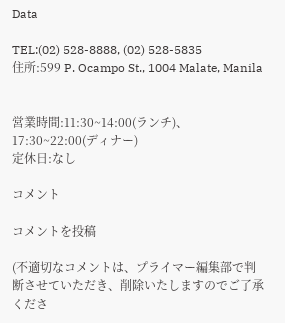Data

TEL:(02) 528-8888, (02) 528-5835
住所:599 P. Ocampo St., 1004 Malate, Manila


営業時間:11:30~14:00(ランチ)、17:30~22:00(ディナー)
定休日:なし

コメント

コメントを投稿

(不適切なコメントは、プライマー編集部で判断させていただき、削除いたしますのでご了承くださ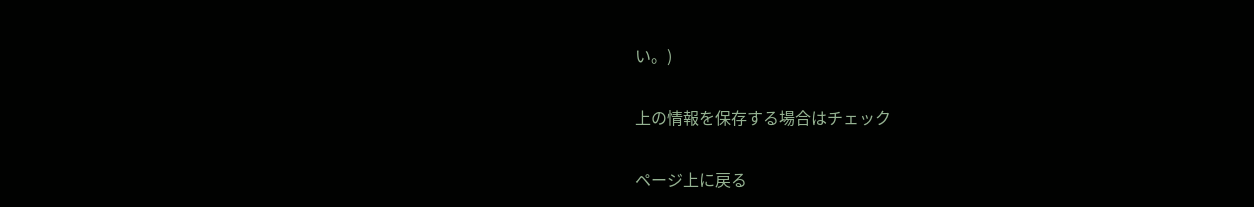い。)

上の情報を保存する場合はチェック

ページ上に戻る